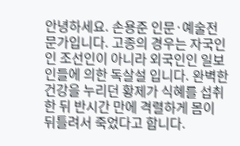안녕하세요. 손용준 인문·예술전문가입니다. 고종의 경우는 자국인인 조선인이 아니라 외국인인 일보인들에 의한 독살설 입니다. 완벽한 건강을 누리던 황제가 식혜를 섭취한 뒤 반시간 만에 격렬하게 몸이 뒤틀려서 죽었다고 합니다.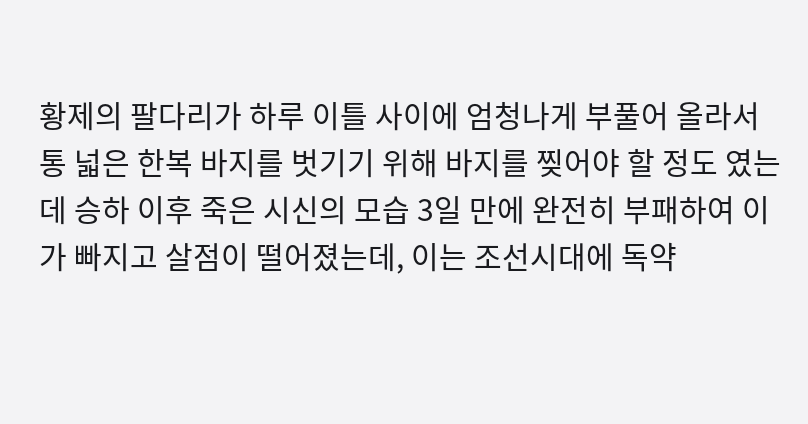황제의 팔다리가 하루 이틀 사이에 엄청나게 부풀어 올라서 통 넓은 한복 바지를 벗기기 위해 바지를 찢어야 할 정도 였는데 승하 이후 죽은 시신의 모습 3일 만에 완전히 부패하여 이가 빠지고 살점이 떨어졌는데, 이는 조선시대에 독약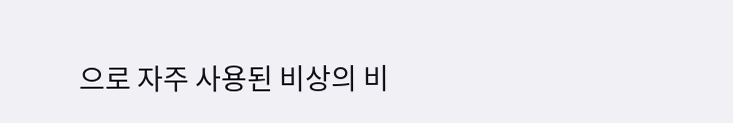으로 자주 사용된 비상의 비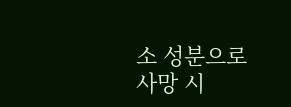소 성분으로 사망 시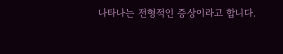나타나는 전형적인 증상이라고 합니다.